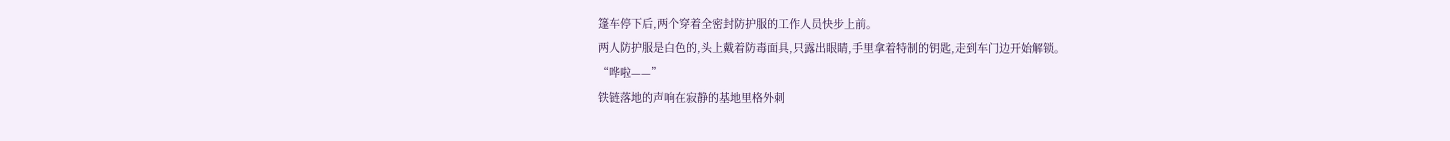篷车停下后,两个穿着全密封防护服的工作人员快步上前。
两人防护服是白色的,头上戴着防毒面具,只露出眼睛,手里拿着特制的钥匙,走到车门边开始解锁。
“哗啦——”
铁链落地的声响在寂静的基地里格外刺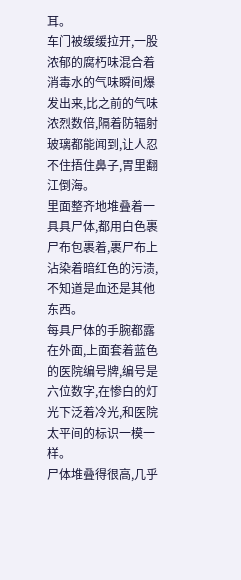耳。
车门被缓缓拉开,一股浓郁的腐朽味混合着消毒水的气味瞬间爆发出来,比之前的气味浓烈数倍,隔着防辐射玻璃都能闻到,让人忍不住捂住鼻子,胃里翻江倒海。
里面整齐地堆叠着一具具尸体,都用白色裹尸布包裹着,裹尸布上沾染着暗红色的污渍,不知道是血还是其他东西。
每具尸体的手腕都露在外面,上面套着蓝色的医院编号牌,编号是六位数字,在惨白的灯光下泛着冷光,和医院太平间的标识一模一样。
尸体堆叠得很高,几乎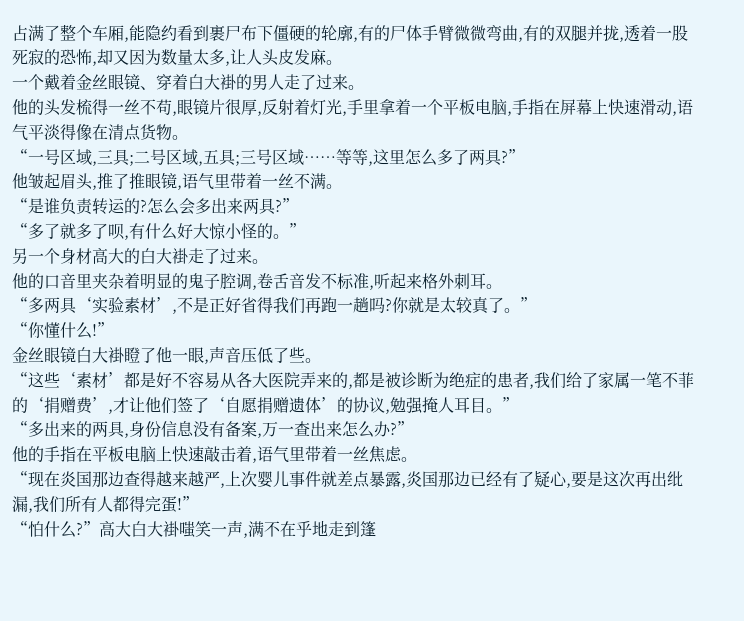占满了整个车厢,能隐约看到裹尸布下僵硬的轮廓,有的尸体手臂微微弯曲,有的双腿并拢,透着一股死寂的恐怖,却又因为数量太多,让人头皮发麻。
一个戴着金丝眼镜、穿着白大褂的男人走了过来。
他的头发梳得一丝不苟,眼镜片很厚,反射着灯光,手里拿着一个平板电脑,手指在屏幕上快速滑动,语气平淡得像在清点货物。
“一号区域,三具;二号区域,五具;三号区域……等等,这里怎么多了两具?”
他皱起眉头,推了推眼镜,语气里带着一丝不满。
“是谁负责转运的?怎么会多出来两具?”
“多了就多了呗,有什么好大惊小怪的。”
另一个身材高大的白大褂走了过来。
他的口音里夹杂着明显的鬼子腔调,卷舌音发不标准,听起来格外刺耳。
“多两具‘实验素材’,不是正好省得我们再跑一趟吗?你就是太较真了。”
“你懂什么!”
金丝眼镜白大褂瞪了他一眼,声音压低了些。
“这些‘素材’都是好不容易从各大医院弄来的,都是被诊断为绝症的患者,我们给了家属一笔不菲的‘捐赠费’,才让他们签了‘自愿捐赠遗体’的协议,勉强掩人耳目。”
“多出来的两具,身份信息没有备案,万一查出来怎么办?”
他的手指在平板电脑上快速敲击着,语气里带着一丝焦虑。
“现在炎国那边查得越来越严,上次婴儿事件就差点暴露,炎国那边已经有了疑心,要是这次再出纰漏,我们所有人都得完蛋!”
“怕什么?”高大白大褂嗤笑一声,满不在乎地走到篷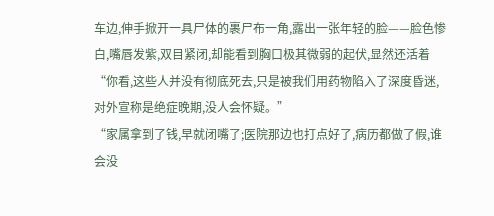车边,伸手掀开一具尸体的裹尸布一角,露出一张年轻的脸——脸色惨白,嘴唇发紫,双目紧闭,却能看到胸口极其微弱的起伏,显然还活着
“你看,这些人并没有彻底死去,只是被我们用药物陷入了深度昏迷,对外宣称是绝症晚期,没人会怀疑。”
“家属拿到了钱,早就闭嘴了;医院那边也打点好了,病历都做了假,谁会没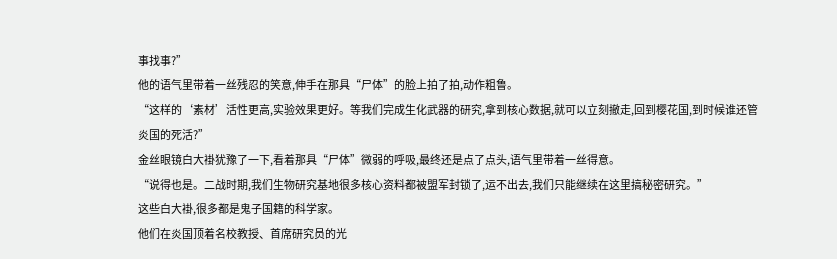事找事?”
他的语气里带着一丝残忍的笑意,伸手在那具“尸体”的脸上拍了拍,动作粗鲁。
“这样的‘素材’活性更高,实验效果更好。等我们完成生化武器的研究,拿到核心数据,就可以立刻撤走,回到樱花国,到时候谁还管炎国的死活?”
金丝眼镜白大褂犹豫了一下,看着那具“尸体”微弱的呼吸,最终还是点了点头,语气里带着一丝得意。
“说得也是。二战时期,我们生物研究基地很多核心资料都被盟军封锁了,运不出去,我们只能继续在这里搞秘密研究。”
这些白大褂,很多都是鬼子国籍的科学家。
他们在炎国顶着名校教授、首席研究员的光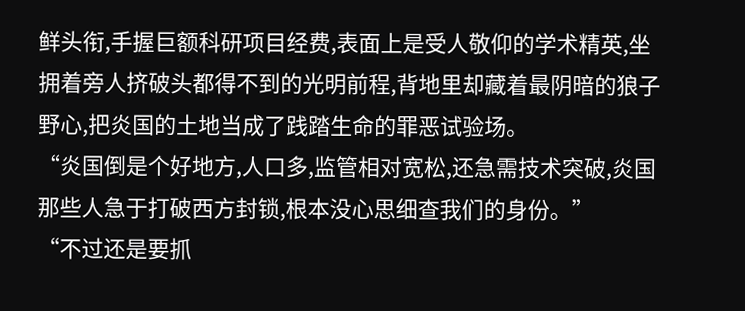鲜头衔,手握巨额科研项目经费,表面上是受人敬仰的学术精英,坐拥着旁人挤破头都得不到的光明前程,背地里却藏着最阴暗的狼子野心,把炎国的土地当成了践踏生命的罪恶试验场。
“炎国倒是个好地方,人口多,监管相对宽松,还急需技术突破,炎国那些人急于打破西方封锁,根本没心思细查我们的身份。”
“不过还是要抓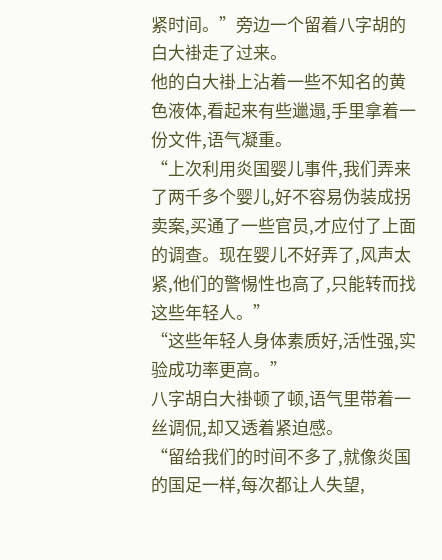紧时间。”旁边一个留着八字胡的白大褂走了过来。
他的白大褂上沾着一些不知名的黄色液体,看起来有些邋遢,手里拿着一份文件,语气凝重。
“上次利用炎国婴儿事件,我们弄来了两千多个婴儿,好不容易伪装成拐卖案,买通了一些官员,才应付了上面的调查。现在婴儿不好弄了,风声太紧,他们的警惕性也高了,只能转而找这些年轻人。”
“这些年轻人身体素质好,活性强,实验成功率更高。”
八字胡白大褂顿了顿,语气里带着一丝调侃,却又透着紧迫感。
“留给我们的时间不多了,就像炎国的国足一样,每次都让人失望,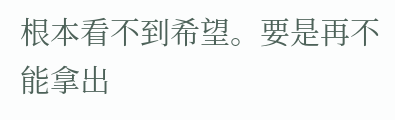根本看不到希望。要是再不能拿出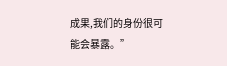成果,我们的身份很可能会暴露。”